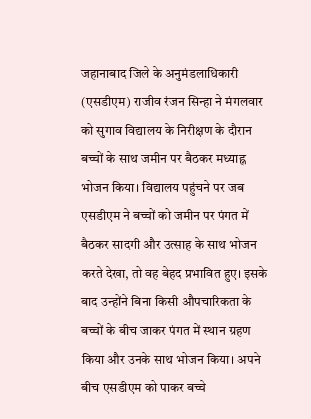जहानाबाद जिले के अनुमंडलाधिकारी (एसडीएम) राजीव रंजन सिन्हा ने मंगलवार को सुगाव विद्यालय के निरीक्षण के दौरान बच्चों के साथ जमीन पर बैठकर मध्याह्न भोजन किया। विद्यालय पहुंचने पर जब एसडीएम ने बच्चों को जमीन पर पंगत में बैठकर सादगी और उत्साह के साथ भोजन करते देखा, तो वह बेहद प्रभावित हुए। इसके बाद उन्होंने बिना किसी औपचारिकता के बच्चों के बीच जाकर पंगत में स्थान ग्रहण किया और उनके साथ भोजन किया। अपने बीच एसडीएम को पाकर बच्चे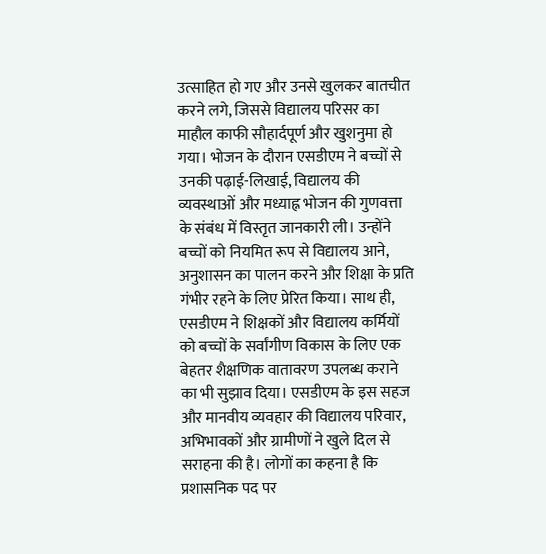उत्साहित हो गए और उनसे खुलकर बातचीत करने लगे, जिससे विद्यालय परिसर का माहौल काफी सौहार्दपूर्ण और खुशनुमा हो गया। भोजन के दौरान एसडीएम ने बच्चों से उनकी पढ़ाई-लिखाई, विद्यालय की व्यवस्थाओं और मध्याह्न भोजन की गुणवत्ता के संबंध में विस्तृत जानकारी ली। उन्होंने बच्चों को नियमित रूप से विद्यालय आने, अनुशासन का पालन करने और शिक्षा के प्रति गंभीर रहने के लिए प्रेरित किया। साथ ही, एसडीएम ने शिक्षकों और विद्यालय कर्मियों को बच्चों के सर्वांगीण विकास के लिए एक बेहतर शैक्षणिक वातावरण उपलब्ध कराने का भी सुझाव दिया। एसडीएम के इस सहज और मानवीय व्यवहार की विद्यालय परिवार, अभिभावकों और ग्रामीणों ने खुले दिल से सराहना की है। लोगों का कहना है कि प्रशासनिक पद पर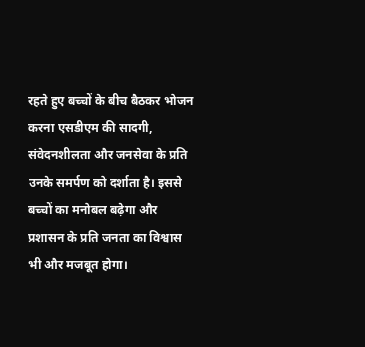रहते हुए बच्चों के बीच बैठकर भोजन करना एसडीएम की सादगी, संवेदनशीलता और जनसेवा के प्रति उनके समर्पण को दर्शाता है। इससे बच्चों का मनोबल बढ़ेगा और प्रशासन के प्रति जनता का विश्वास भी और मजबूत होगा।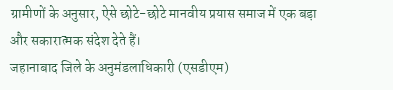ग्रामीणों के अनुसार, ऐसे छोटे-छोटे मानवीय प्रयास समाज में एक बड़ा और सकारात्मक संदेश देते हैं।
जहानाबाद जिले के अनुमंडलाधिकारी (एसडीएम)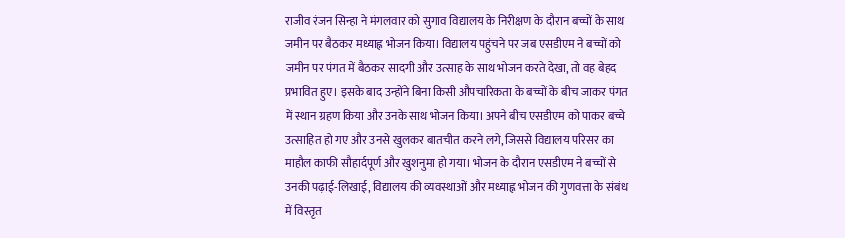राजीव रंजन सिन्हा ने मंगलवार को सुगाव विद्यालय के निरीक्षण के दौरान बच्चों के साथ जमीन पर बैठकर मध्याह्न भोजन किया। विद्यालय पहुंचने पर जब एसडीएम ने बच्चों को जमीन पर पंगत में बैठकर सादगी और उत्साह के साथ भोजन करते देखा, तो वह बेहद प्रभावित हुए। इसके बाद उन्होंने बिना किसी औपचारिकता के बच्चों के बीच जाकर पंगत में स्थान ग्रहण किया और उनके साथ भोजन किया। अपने बीच एसडीएम को पाकर बच्चे उत्साहित हो गए और उनसे खुलकर बातचीत करने लगे, जिससे विद्यालय परिसर का माहौल काफी सौहार्दपूर्ण और खुशनुमा हो गया। भोजन के दौरान एसडीएम ने बच्चों से उनकी पढ़ाई-लिखाई, विद्यालय की व्यवस्थाओं और मध्याह्न भोजन की गुणवत्ता के संबंध में विस्तृत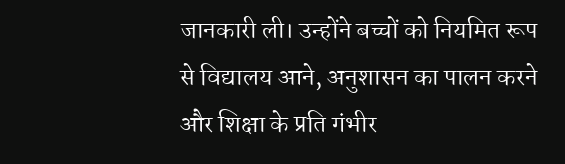जानकारी ली। उन्होंने बच्चों को नियमित रूप से विद्यालय आने, अनुशासन का पालन करने और शिक्षा के प्रति गंभीर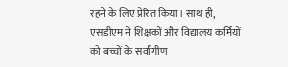रहने के लिए प्रेरित किया। साथ ही, एसडीएम ने शिक्षकों और विद्यालय कर्मियों को बच्चों के सर्वांगीण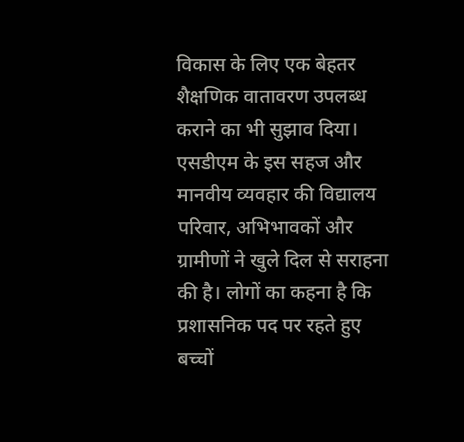विकास के लिए एक बेहतर शैक्षणिक वातावरण उपलब्ध कराने का भी सुझाव दिया। एसडीएम के इस सहज और मानवीय व्यवहार की विद्यालय परिवार, अभिभावकों और ग्रामीणों ने खुले दिल से सराहना की है। लोगों का कहना है कि प्रशासनिक पद पर रहते हुए बच्चों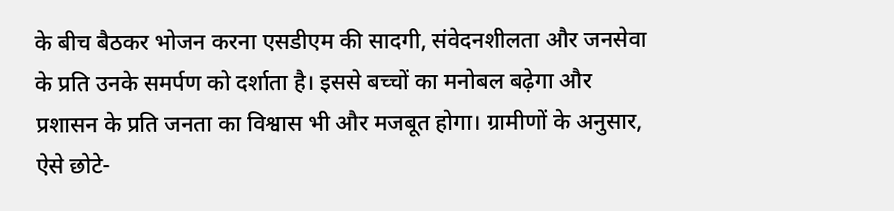के बीच बैठकर भोजन करना एसडीएम की सादगी, संवेदनशीलता और जनसेवा के प्रति उनके समर्पण को दर्शाता है। इससे बच्चों का मनोबल बढ़ेगा और प्रशासन के प्रति जनता का विश्वास भी और मजबूत होगा। ग्रामीणों के अनुसार, ऐसे छोटे-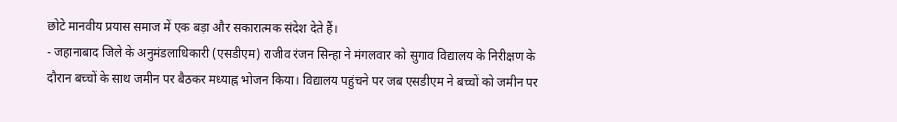छोटे मानवीय प्रयास समाज में एक बड़ा और सकारात्मक संदेश देते हैं।
- जहानाबाद जिले के अनुमंडलाधिकारी (एसडीएम) राजीव रंजन सिन्हा ने मंगलवार को सुगाव विद्यालय के निरीक्षण के दौरान बच्चों के साथ जमीन पर बैठकर मध्याह्न भोजन किया। विद्यालय पहुंचने पर जब एसडीएम ने बच्चों को जमीन पर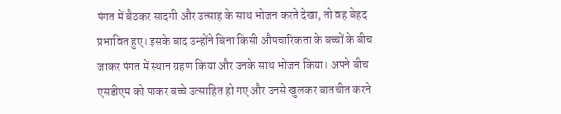पंगत में बैठकर सादगी और उत्साह के साथ भोजन करते देखा, तो वह बेहद प्रभावित हुए। इसके बाद उन्होंने बिना किसी औपचारिकता के बच्चों के बीच जाकर पंगत में स्थान ग्रहण किया और उनके साथ भोजन किया। अपने बीच एसडीएम को पाकर बच्चे उत्साहित हो गए और उनसे खुलकर बातचीत करने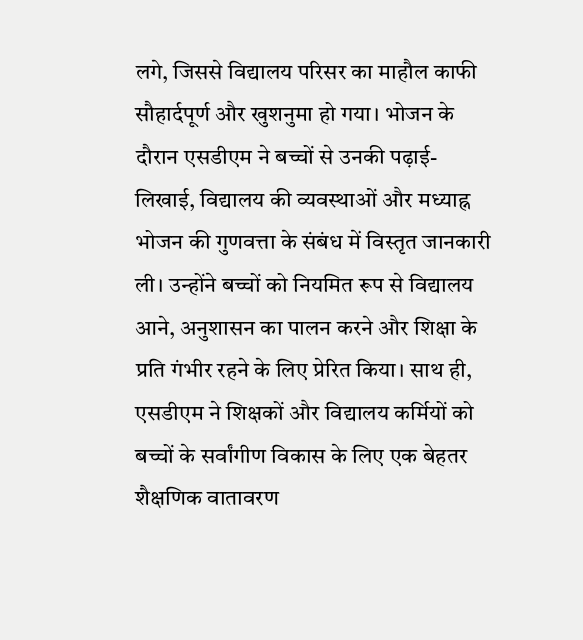लगे, जिससे विद्यालय परिसर का माहौल काफी सौहार्दपूर्ण और खुशनुमा हो गया। भोजन के दौरान एसडीएम ने बच्चों से उनकी पढ़ाई-लिखाई, विद्यालय की व्यवस्थाओं और मध्याह्न भोजन की गुणवत्ता के संबंध में विस्तृत जानकारी ली। उन्होंने बच्चों को नियमित रूप से विद्यालय आने, अनुशासन का पालन करने और शिक्षा के प्रति गंभीर रहने के लिए प्रेरित किया। साथ ही, एसडीएम ने शिक्षकों और विद्यालय कर्मियों को बच्चों के सर्वांगीण विकास के लिए एक बेहतर शैक्षणिक वातावरण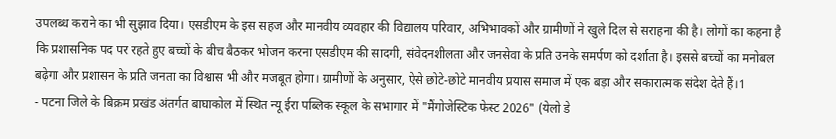उपलब्ध कराने का भी सुझाव दिया। एसडीएम के इस सहज और मानवीय व्यवहार की विद्यालय परिवार, अभिभावकों और ग्रामीणों ने खुले दिल से सराहना की है। लोगों का कहना है कि प्रशासनिक पद पर रहते हुए बच्चों के बीच बैठकर भोजन करना एसडीएम की सादगी, संवेदनशीलता और जनसेवा के प्रति उनके समर्पण को दर्शाता है। इससे बच्चों का मनोबल बढ़ेगा और प्रशासन के प्रति जनता का विश्वास भी और मजबूत होगा। ग्रामीणों के अनुसार, ऐसे छोटे-छोटे मानवीय प्रयास समाज में एक बड़ा और सकारात्मक संदेश देते हैं।1
- पटना जिले के बिक्रम प्रखंड अंतर्गत बाघाकोल में स्थित न्यू ईरा पब्लिक स्कूल के सभागार में "मैंगोजेस्टिक फेस्ट 2026" (येलो डे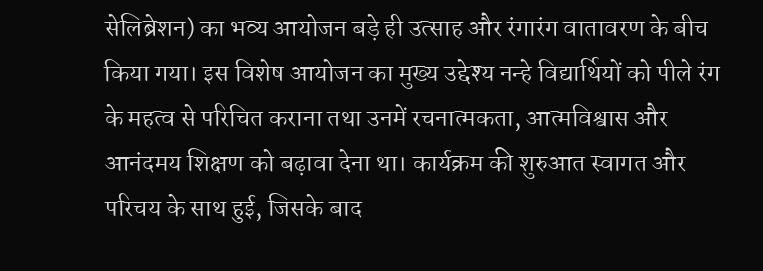सेलिब्रेशन) का भव्य आयोजन बड़े ही उत्साह और रंगारंग वातावरण के बीच किया गया। इस विशेष आयोजन का मुख्य उद्देश्य नन्हे विद्यार्थियों को पीले रंग के महत्व से परिचित कराना तथा उनमें रचनात्मकता, आत्मविश्वास और आनंदमय शिक्षण को बढ़ावा देना था। कार्यक्रम की शुरुआत स्वागत और परिचय के साथ हुई, जिसके बाद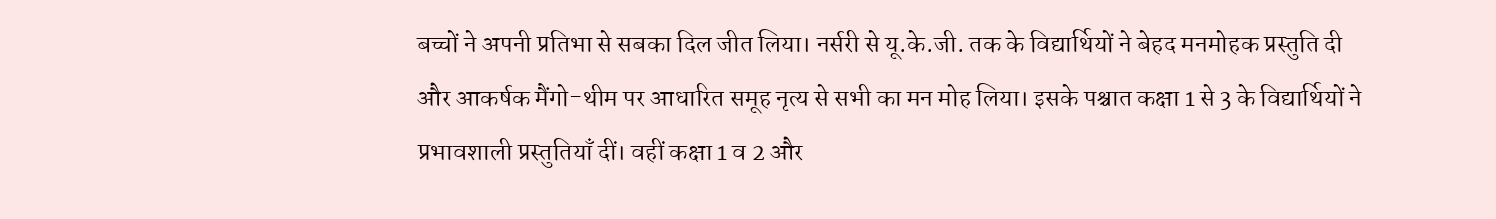बच्चों ने अपनी प्रतिभा से सबका दिल जीत लिया। नर्सरी से यू.के.जी. तक के विद्यार्थियों ने बेहद मनमोहक प्रस्तुति दी और आकर्षक मैंगो-थीम पर आधारित समूह नृत्य से सभी का मन मोह लिया। इसके पश्चात कक्षा 1 से 3 के विद्यार्थियों ने प्रभावशाली प्रस्तुतियाँ दीं। वहीं कक्षा 1 व 2 और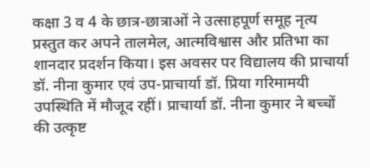कक्षा 3 व 4 के छात्र-छात्राओं ने उत्साहपूर्ण समूह नृत्य प्रस्तुत कर अपने तालमेल, आत्मविश्वास और प्रतिभा का शानदार प्रदर्शन किया। इस अवसर पर विद्यालय की प्राचार्या डॉ. नीना कुमार एवं उप-प्राचार्या डॉ. प्रिया गरिमामयी उपस्थिति में मौजूद रहीं। प्राचार्या डॉ. नीना कुमार ने बच्चों की उत्कृष्ट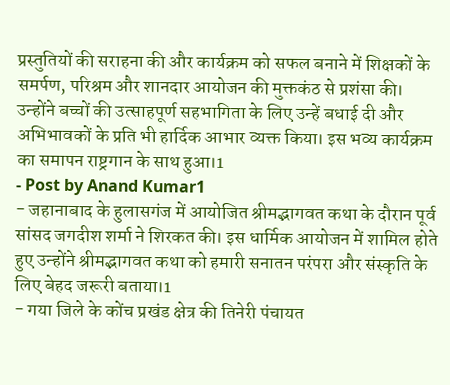प्रस्तुतियों की सराहना की और कार्यक्रम को सफल बनाने में शिक्षकों के समर्पण, परिश्रम और शानदार आयोजन की मुक्तकंठ से प्रशंसा की। उन्होंने बच्चों की उत्साहपूर्ण सहभागिता के लिए उन्हें बधाई दी और अभिभावकों के प्रति भी हार्दिक आभार व्यक्त किया। इस भव्य कार्यक्रम का समापन राष्ट्रगान के साथ हुआ।1
- Post by Anand Kumar1
- जहानाबाद के हुलासगंज में आयोजित श्रीमद्भागवत कथा के दौरान पूर्व सांसद जगदीश शर्मा ने शिरकत की। इस धार्मिक आयोजन में शामिल होते हुए उन्होंने श्रीमद्भागवत कथा को हमारी सनातन परंपरा और संस्कृति के लिए बेहद जरूरी बताया।1
- गया जिले के कोंच प्रखंड क्षेत्र की तिनेरी पंचायत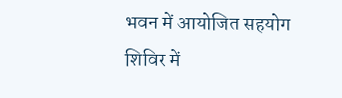भवन में आयोजित सहयोग शिविर में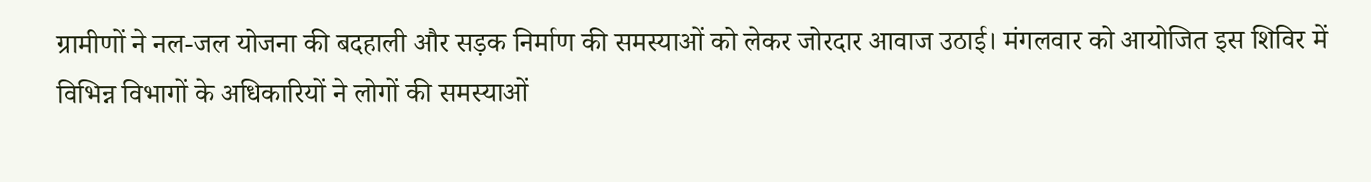ग्रामीणों ने नल-जल योजना की बदहाली और सड़क निर्माण की समस्याओं को लेकर जोरदार आवाज उठाई। मंगलवार को आयोजित इस शिविर में विभिन्न विभागों के अधिकारियों ने लोगों की समस्याओं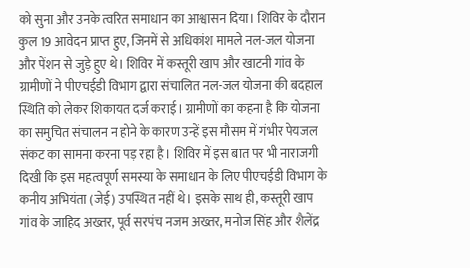को सुना और उनके त्वरित समाधान का आश्वासन दिया। शिविर के दौरान कुल 19 आवेदन प्राप्त हुए, जिनमें से अधिकांश मामले नल-जल योजना और पेंशन से जुड़े हुए थे। शिविर में कस्तूरी खाप और खाटनी गांव के ग्रामीणों ने पीएचईडी विभाग द्वारा संचालित नल-जल योजना की बदहाल स्थिति को लेकर शिकायत दर्ज कराई। ग्रामीणों का कहना है कि योजना का समुचित संचालन न होने के कारण उन्हें इस मौसम में गंभीर पेयजल संकट का सामना करना पड़ रहा है। शिविर में इस बात पर भी नाराजगी दिखी कि इस महत्वपूर्ण समस्या के समाधान के लिए पीएचईडी विभाग के कनीय अभियंता (जेई) उपस्थित नहीं थे। इसके साथ ही, कस्तूरी खाप गांव के जाहिद अख्तर, पूर्व सरपंच नजम अख्तर, मनोज सिंह और शैलेंद्र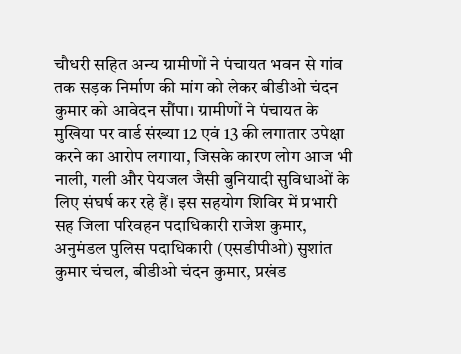चौधरी सहित अन्य ग्रामीणों ने पंचायत भवन से गांव तक सड़क निर्माण की मांग को लेकर बीडीओ चंदन कुमार को आवेदन सौंपा। ग्रामीणों ने पंचायत के मुखिया पर वार्ड संख्या 12 एवं 13 की लगातार उपेक्षा करने का आरोप लगाया, जिसके कारण लोग आज भी नाली, गली और पेयजल जैसी बुनियादी सुविधाओं के लिए संघर्ष कर रहे हैं। इस सहयोग शिविर में प्रभारी सह जिला परिवहन पदाधिकारी राजेश कुमार, अनुमंडल पुलिस पदाधिकारी (एसडीपीओ) सुशांत कुमार चंचल, बीडीओ चंदन कुमार, प्रखंड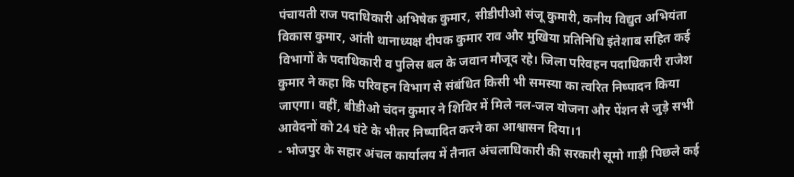पंचायती राज पदाधिकारी अभिषेक कुमार, सीडीपीओ संजू कुमारी, कनीय विद्युत अभियंता विकास कुमार, आंती थानाध्यक्ष दीपक कुमार राव और मुखिया प्रतिनिधि इंतेशाब सहित कई विभागों के पदाधिकारी व पुलिस बल के जवान मौजूद रहे। जिला परिवहन पदाधिकारी राजेश कुमार ने कहा कि परिवहन विभाग से संबंधित किसी भी समस्या का त्वरित निष्पादन किया जाएगा। वहीं, बीडीओ चंदन कुमार ने शिविर में मिले नल-जल योजना और पेंशन से जुड़े सभी आवेदनों को 24 घंटे के भीतर निष्पादित करने का आश्वासन दिया।1
- भोजपुर के सहार अंचल कार्यालय में तैनात अंचलाधिकारी की सरकारी सूमो गाड़ी पिछले कई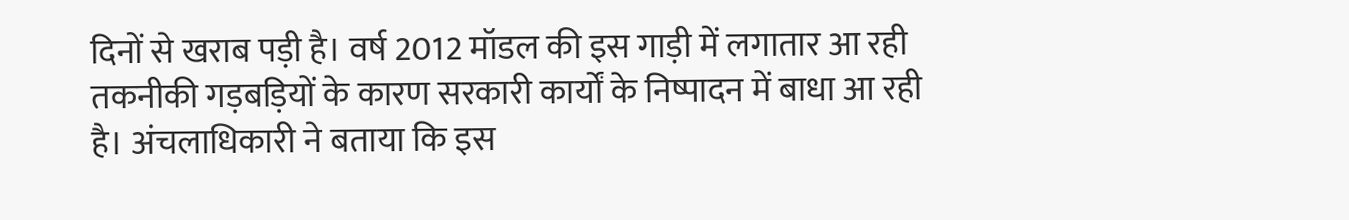दिनों से खराब पड़ी है। वर्ष 2012 मॉडल की इस गाड़ी में लगातार आ रही तकनीकी गड़बड़ियों के कारण सरकारी कार्यों के निष्पादन में बाधा आ रही है। अंचलाधिकारी ने बताया कि इस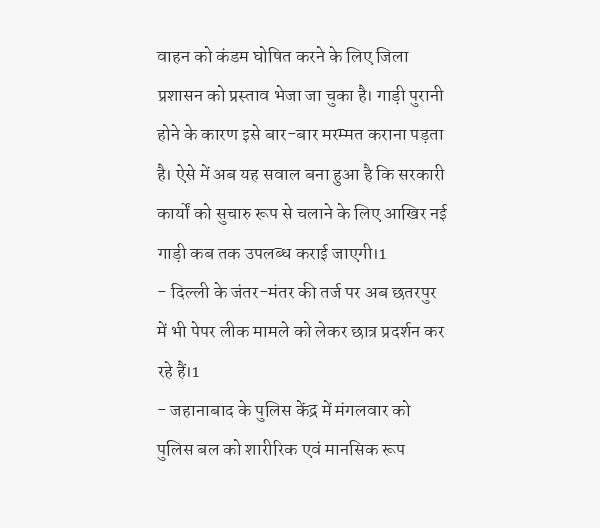वाहन को कंडम घोषित करने के लिए जिला प्रशासन को प्रस्ताव भेजा जा चुका है। गाड़ी पुरानी होने के कारण इसे बार-बार मरम्मत कराना पड़ता है। ऐसे में अब यह सवाल बना हुआ है कि सरकारी कार्यों को सुचारु रूप से चलाने के लिए आखिर नई गाड़ी कब तक उपलब्ध कराई जाएगी।1
- दिल्ली के जंतर-मंतर की तर्ज पर अब छतरपुर में भी पेपर लीक मामले को लेकर छात्र प्रदर्शन कर रहे हैं।1
- जहानाबाद के पुलिस केंद्र में मंगलवार को पुलिस बल को शारीरिक एवं मानसिक रूप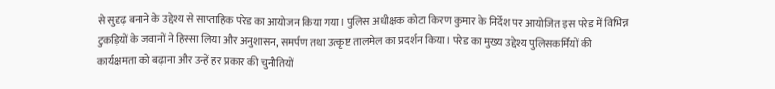से सुदृढ़ बनाने के उद्देश्य से साप्ताहिक परेड का आयोजन किया गया। पुलिस अधीक्षक कोटा किरण कुमार के निर्देश पर आयोजित इस परेड में विभिन्न टुकड़ियों के जवानों ने हिस्सा लिया और अनुशासन, समर्पण तथा उत्कृष्ट तालमेल का प्रदर्शन किया। परेड का मुख्य उद्देश्य पुलिसकर्मियों की कार्यक्षमता को बढ़ाना और उन्हें हर प्रकार की चुनौतियों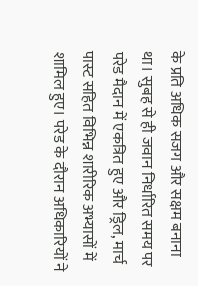के प्रति अधिक सजग और सक्षम बनाना था। सुबह से ही जवान निर्धारित समय पर परेड मैदान में एकत्रित हुए और ड्रिल, मार्च पास्ट सहित विभिन्न शारीरिक अभ्यासों में शामिल हुए। परेड के दौरान अधिकारियों ने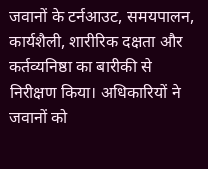जवानों के टर्नआउट, समयपालन, कार्यशैली, शारीरिक दक्षता और कर्तव्यनिष्ठा का बारीकी से निरीक्षण किया। अधिकारियों ने जवानों को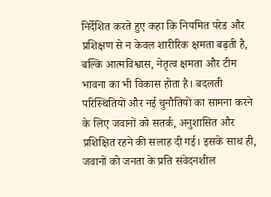निर्देशित करते हुए कहा कि नियमित परेड और प्रशिक्षण से न केवल शारीरिक क्षमता बढ़ती है, बल्कि आत्मविश्वास, नेतृत्व क्षमता और टीम भावना का भी विकास होता है। बदलती परिस्थितियों और नई चुनौतियों का सामना करने के लिए जवानों को सतर्क, अनुशासित और प्रशिक्षित रहने की सलाह दी गई। इसके साथ ही, जवानों को जनता के प्रति संवेदनशील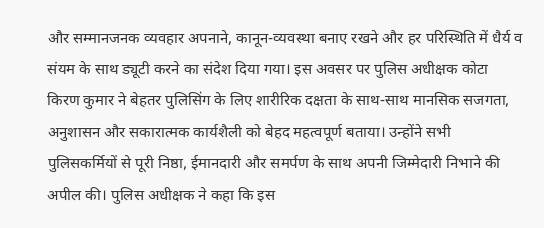और सम्मानजनक व्यवहार अपनाने, कानून-व्यवस्था बनाए रखने और हर परिस्थिति में धैर्य व संयम के साथ ड्यूटी करने का संदेश दिया गया। इस अवसर पर पुलिस अधीक्षक कोटा किरण कुमार ने बेहतर पुलिसिंग के लिए शारीरिक दक्षता के साथ-साथ मानसिक सजगता, अनुशासन और सकारात्मक कार्यशैली को बेहद महत्वपूर्ण बताया। उन्होंने सभी पुलिसकर्मियों से पूरी निष्ठा, ईमानदारी और समर्पण के साथ अपनी जिम्मेदारी निभाने की अपील की। पुलिस अधीक्षक ने कहा कि इस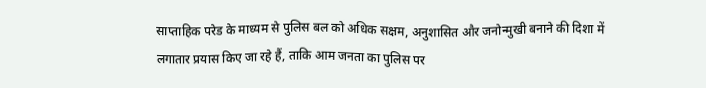साप्ताहिक परेड के माध्यम से पुलिस बल को अधिक सक्षम, अनुशासित और जनोन्मुखी बनाने की दिशा में लगातार प्रयास किए जा रहे हैं, ताकि आम जनता का पुलिस पर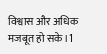विश्वास और अधिक मजबूत हो सके।1